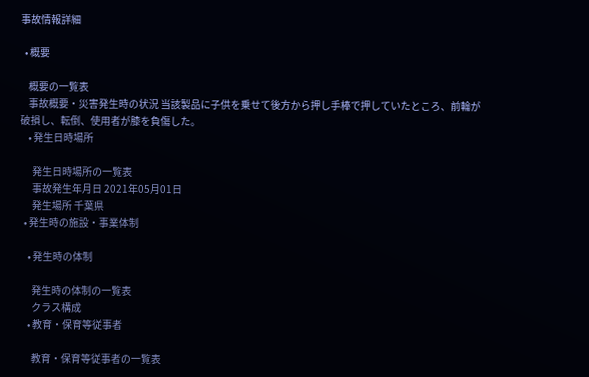事故情報詳細

  • 概要

    概要の一覧表
    事故概要・災害発生時の状況 当該製品に子供を乗せて後方から押し手棒で押していたところ、前輪が破損し、転倒、使用者が膝を負傷した。
    • 発生日時場所

      発生日時場所の一覧表
      事故発生年月日 2021年05月01日
      発生場所 千葉県
  • 発生時の施設・事業体制

    • 発生時の体制

      発生時の体制の一覧表
      クラス構成
    • 教育・保育等従事者

      教育・保育等従事者の一覧表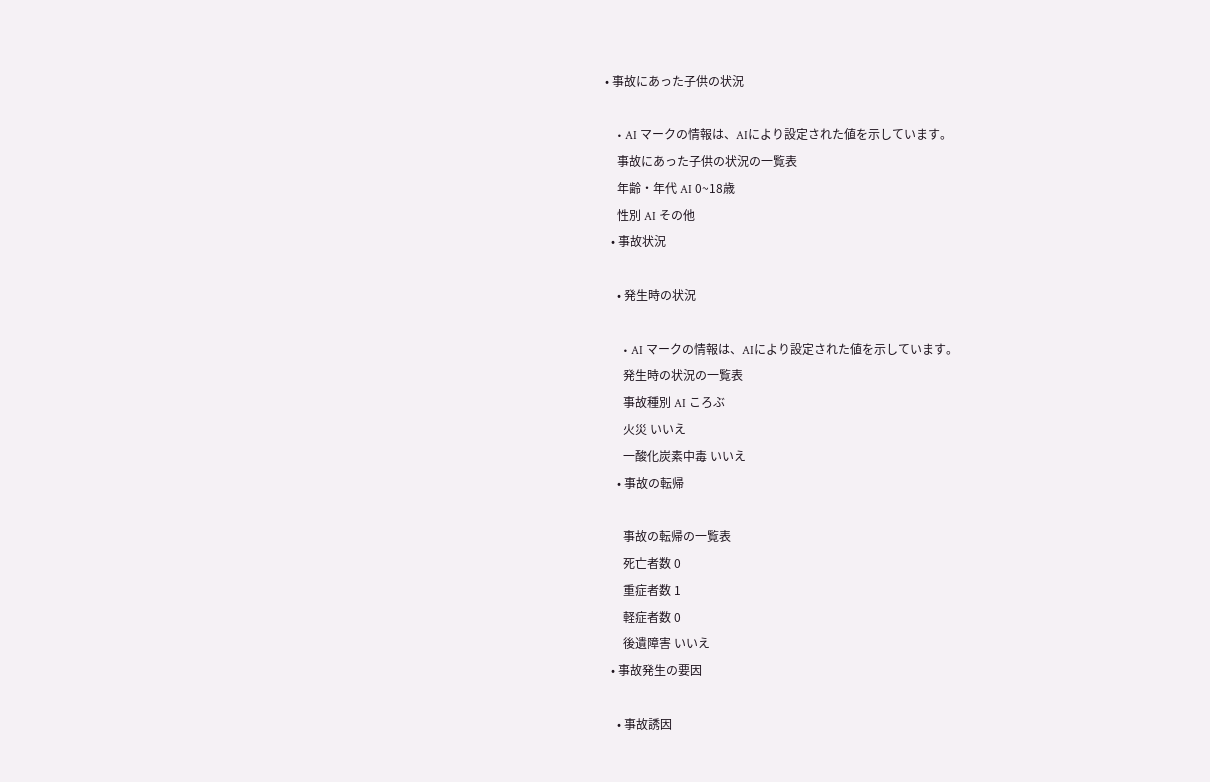• 事故にあった子供の状況

    • AI マークの情報は、AIにより設定された値を示しています。
    事故にあった子供の状況の一覧表
    年齢・年代 AI 0~18歳
    性別 AI その他
  • 事故状況

    • 発生時の状況

      • AI マークの情報は、AIにより設定された値を示しています。
      発生時の状況の一覧表
      事故種別 AI ころぶ
      火災 いいえ
      一酸化炭素中毒 いいえ
    • 事故の転帰

      事故の転帰の一覧表
      死亡者数 0
      重症者数 1
      軽症者数 0
      後遺障害 いいえ
  • 事故発生の要因

    • 事故誘因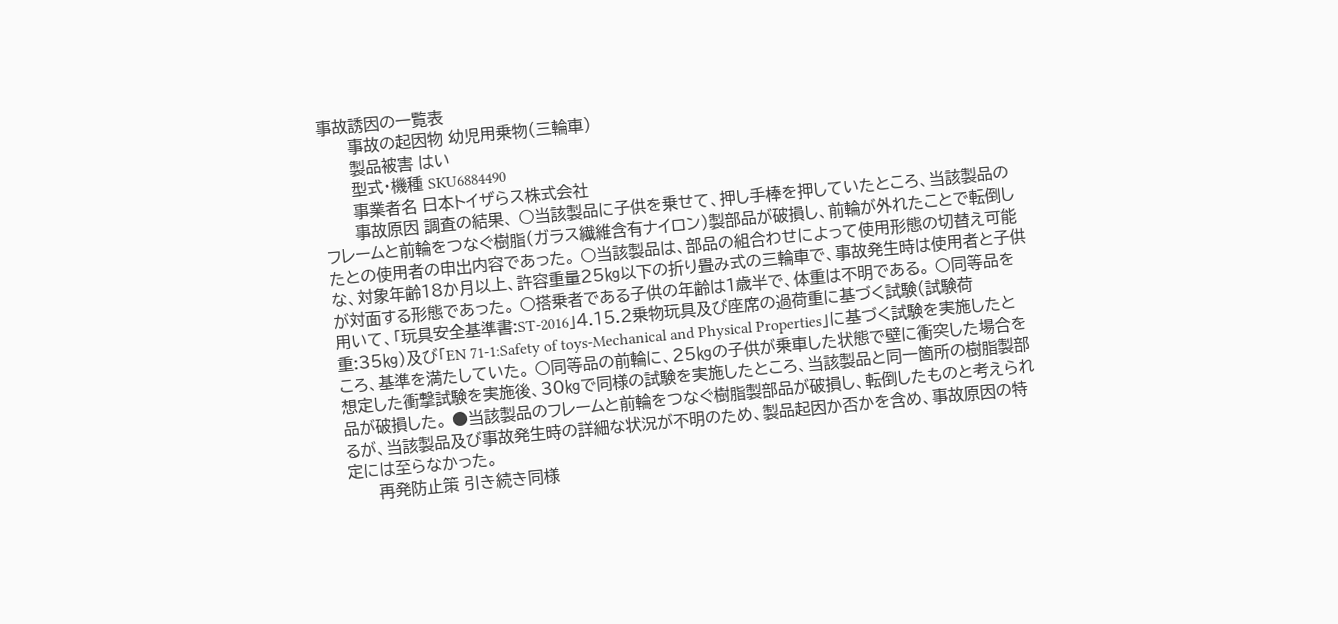事故誘因の一覧表
      事故の起因物 幼児用乗物(三輪車)
      製品被害 はい
      型式・機種 SKU6884490
      事業者名 日本トイザらス株式会社
      事故原因 調査の結果、 ○当該製品に子供を乗せて、押し手棒を押していたところ、当該製品のフレームと前輪をつなぐ樹脂(ガラス繊維含有ナイロン)製部品が破損し、前輪が外れたことで転倒したとの使用者の申出内容であった。 ○当該製品は、部品の組合わせによって使用形態の切替え可能な、対象年齢18か月以上、許容重量25㎏以下の折り畳み式の三輪車で、事故発生時は使用者と子供が対面する形態であった。 ○搭乗者である子供の年齢は1歳半で、体重は不明である。 ○同等品を用いて、「玩具安全基準書:ST-2016」4.15.2乗物玩具及び座席の過荷重に基づく試験(試験荷重:35㎏)及び「EN 71-1:Safety of toys-Mechanical and Physical Properties」に基づく試験を実施したところ、基準を満たしていた。 ○同等品の前輪に、25㎏の子供が乗車した状態で壁に衝突した場合を想定した衝撃試験を実施後、30㎏で同様の試験を実施したところ、当該製品と同一箇所の樹脂製部品が破損した。 ●当該製品のフレームと前輪をつなぐ樹脂製部品が破損し、転倒したものと考えられるが、当該製品及び事故発生時の詳細な状況が不明のため、製品起因か否かを含め、事故原因の特定には至らなかった。
      再発防止策 引き続き同様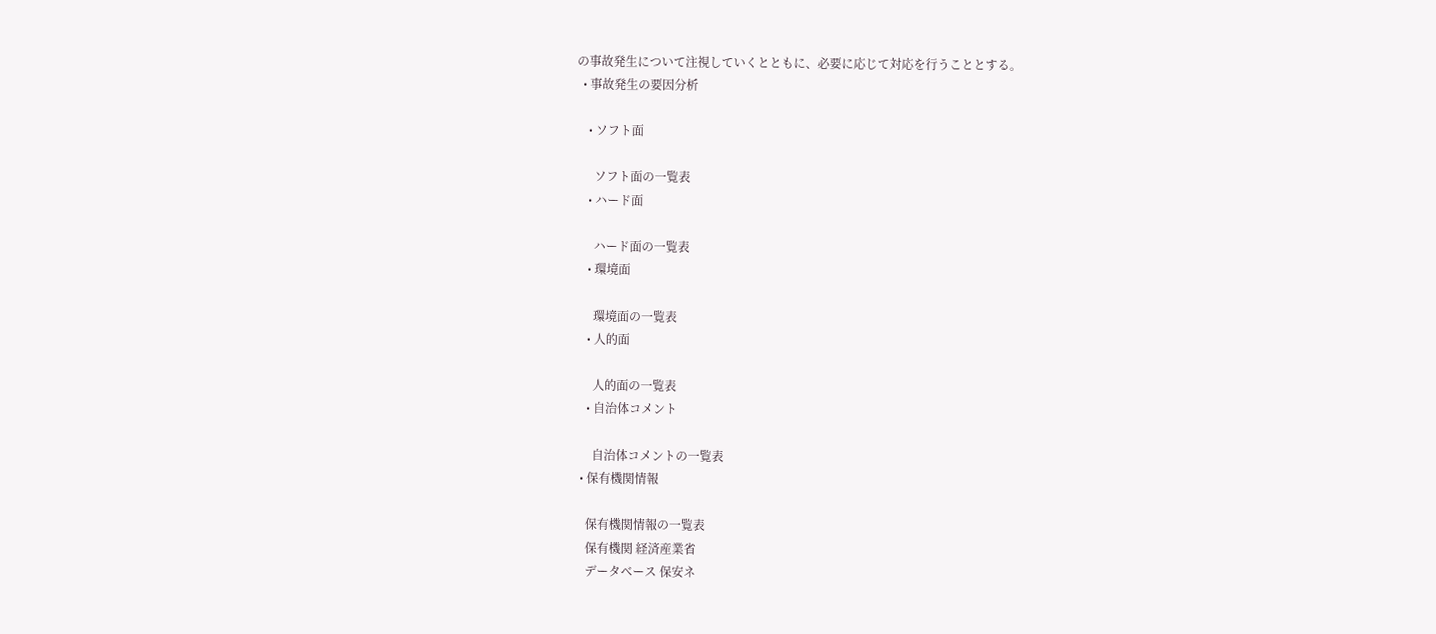の事故発生について注視していくとともに、必要に応じて対応を行うこととする。
  • 事故発生の要因分析

    • ソフト面

      ソフト面の一覧表
    • ハード面

      ハード面の一覧表
    • 環境面

      環境面の一覧表
    • 人的面

      人的面の一覧表
    • 自治体コメント

      自治体コメントの一覧表
  • 保有機関情報

    保有機関情報の一覧表
    保有機関 経済産業省
    データベース 保安ネ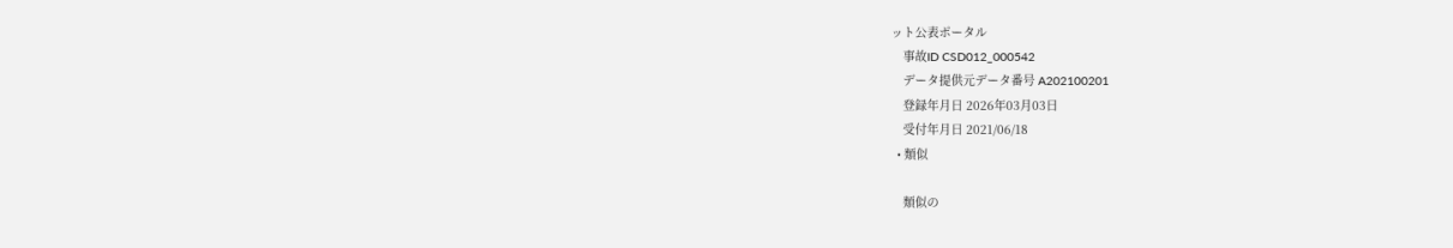ット公表ポータル
    事故ID CSD012_000542
    データ提供元データ番号 A202100201
    登録年月日 2026年03月03日
    受付年月日 2021/06/18
  • 類似

    類似の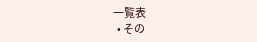一覧表
  • その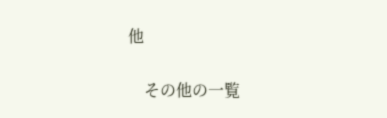他

    その他の一覧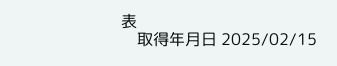表
    取得年月日 2025/02/15